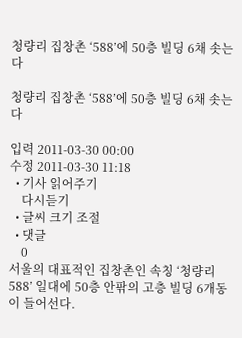청량리 집창촌 ‘588’에 50층 빌딩 6채 솟는다

청량리 집창촌 ‘588’에 50층 빌딩 6채 솟는다

입력 2011-03-30 00:00
수정 2011-03-30 11:18
  • 기사 읽어주기
    다시듣기
  • 글씨 크기 조절
  • 댓글
    0
서울의 대표적인 집창촌인 속칭 ‘청량리588’ 일대에 50층 안팎의 고층 빌딩 6개동이 들어선다.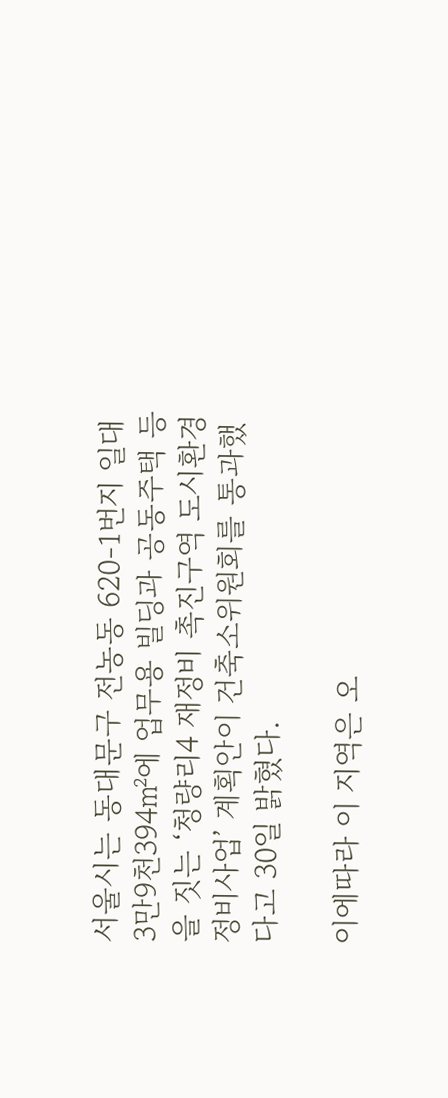서울시는 동대문구 전농동 620-1번지 일대 3만9천394㎡에 업무용 빌딩과 공동주택 등을 짓는 ‘청량리4 재정비 촉진구역 도시환경 정비사업’ 계획안이 건축소위원회를 통과했다고 30일 밝혔다.

이에따라 이 지역은 오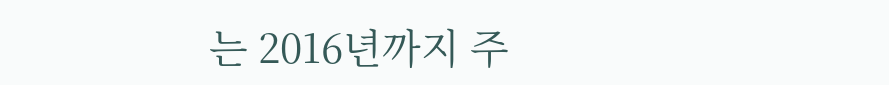는 2016년까지 주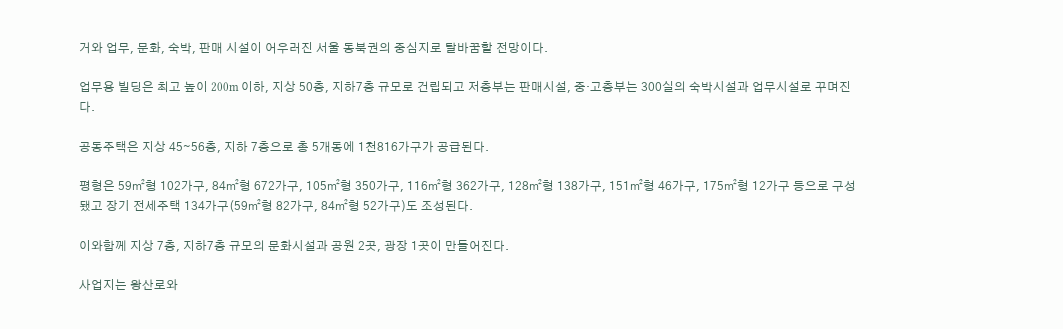거와 업무, 문화, 숙박, 판매 시설이 어우러진 서울 동북권의 중심지로 탈바꿈할 전망이다.

업무용 빌딩은 최고 높이 200m 이하, 지상 50층, 지하7층 규모로 건립되고 저층부는 판매시설, 중·고층부는 300실의 숙박시설과 업무시설로 꾸며진다.

공동주택은 지상 45∼56층, 지하 7층으로 총 5개동에 1천816가구가 공급된다.

평형은 59㎡형 102가구, 84㎡형 672가구, 105㎡형 350가구, 116㎡형 362가구, 128㎡형 138가구, 151㎡형 46가구, 175㎡형 12가구 등으로 구성됐고 장기 전세주택 134가구(59㎡형 82가구, 84㎡형 52가구)도 조성된다.

이와함께 지상 7층, 지하7층 규모의 문화시설과 공원 2곳, 광장 1곳이 만들어진다.

사업지는 왕산로와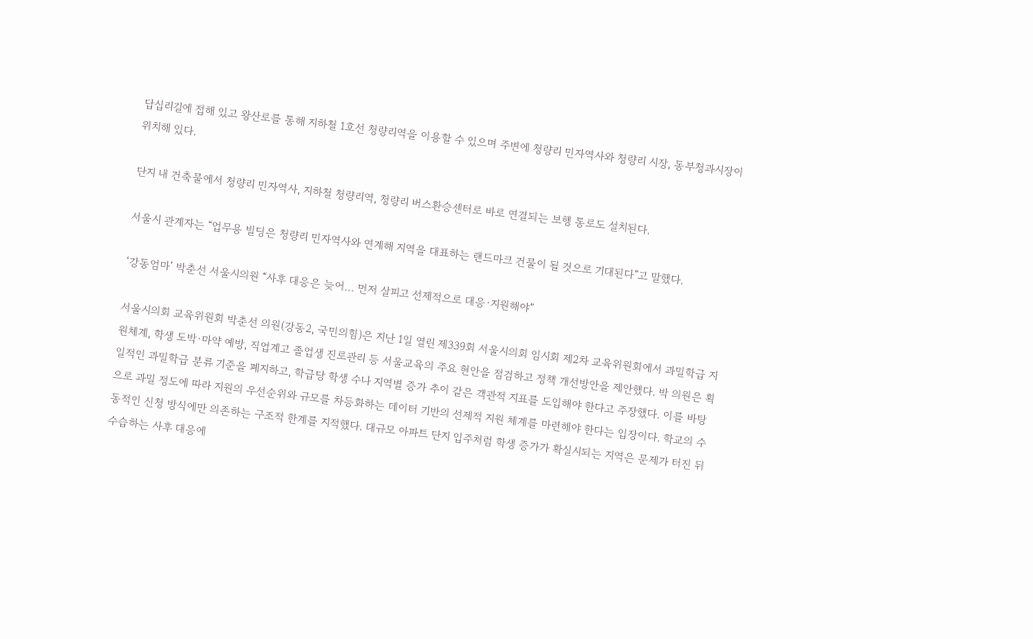답십리길에 접해 있고 왕산로를 통해 지하철 1호선 청량리역을 이용할 수 있으며 주변에 청량리 민자역사와 청량리 시장, 동부청과시장이 위치해 있다.

단지 내 건축물에서 청량리 민자역사, 지하철 청량리역, 청량리 버스환승센터로 바로 연결되는 보행 통로도 설치된다.

서울시 관계자는 “업무용 빌딩은 청량리 민자역사와 연계해 지역을 대표하는 랜드마크 건물이 될 것으로 기대된다”고 말했다.

‘강동엄마’ 박춘선 서울시의원 “사후 대응은 늦어… 먼저 살피고 선제적으로 대응·지원해야”

서울시의회 교육위원회 박춘선 의원(강동2, 국민의힘)은 지난 1일 열린 제339회 서울시의회 임시회 제2차 교육위원회에서 과밀학급 지원체계, 학생 도박·마약 예방, 직업계고 졸업생 진로관리 등 서울교육의 주요 현안을 점검하고 정책 개선방안을 제안했다. 박 의원은 획일적인 과밀학급 분류 기준을 폐지하고, 학급당 학생 수나 지역별 증가 추이 같은 객관적 지표를 도입해야 한다고 주장했다. 이를 바탕으로 과밀 정도에 따라 지원의 우선순위와 규모를 차등화하는 데이터 기반의 선제적 지원 체계를 마련해야 한다는 입장이다. 학교의 수동적인 신청 방식에만 의존하는 구조적 한계를 지적했다. 대규모 아파트 단지 입주처럼 학생 증가가 확실시되는 지역은 문제가 터진 뒤 수습하는 사후 대응에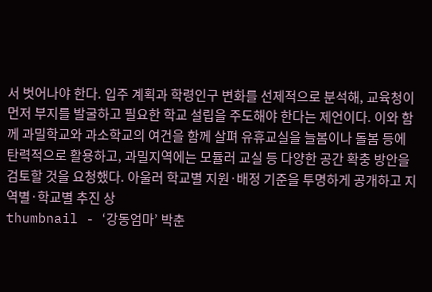서 벗어나야 한다. 입주 계획과 학령인구 변화를 선제적으로 분석해, 교육청이 먼저 부지를 발굴하고 필요한 학교 설립을 주도해야 한다는 제언이다. 이와 함께 과밀학교와 과소학교의 여건을 함께 살펴 유휴교실을 늘봄이나 돌봄 등에 탄력적으로 활용하고, 과밀지역에는 모듈러 교실 등 다양한 공간 확충 방안을 검토할 것을 요청했다. 아울러 학교별 지원·배정 기준을 투명하게 공개하고 지역별·학교별 추진 상
thumbnail - ‘강동엄마’ 박춘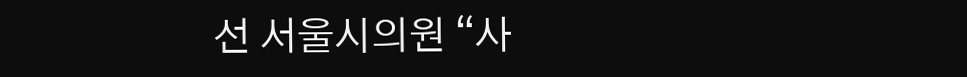선 서울시의원 “사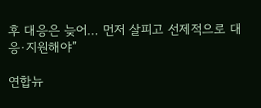후 대응은 늦어… 먼저 살피고 선제적으로 대응·지원해야”

연합뉴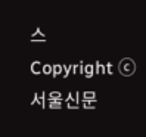스
Copyright ⓒ 서울신문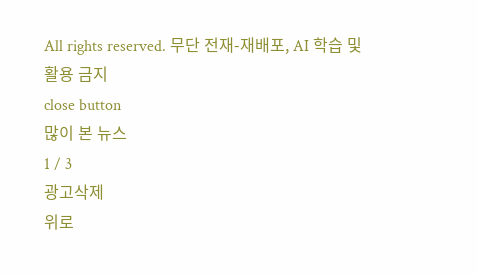All rights reserved. 무단 전재-재배포, AI 학습 및 활용 금지
close button
많이 본 뉴스
1 / 3
광고삭제
위로